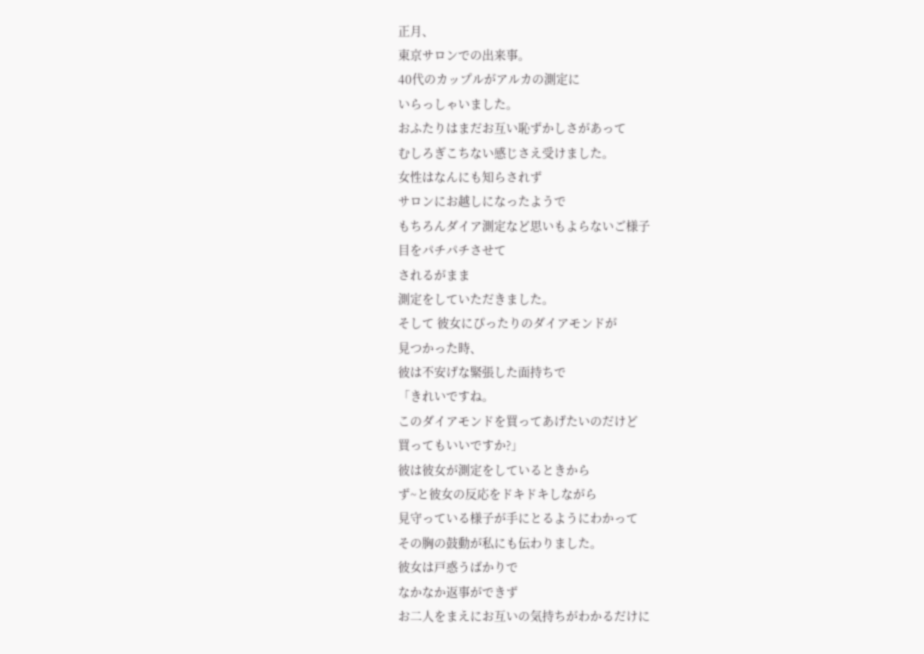正月、
東京サロンでの出来事。
40代のカップルがアルカの測定に
いらっしゃいました。
おふたりはまだお互い恥ずかしさがあって
むしろぎこちない感じさえ受けました。
女性はなんにも知らされず
サロンにお越しになったようで
もちろんダイア測定など思いもよらないご様子
目をパチパチさせて
されるがまま
測定をしていただきました。
そして 彼女にぴったりのダイアモンドが
見つかった時、
彼は不安げな緊張した面持ちで
「きれいですね。
このダイアモンドを買ってあげたいのだけど
買ってもいいですか?」
彼は彼女が測定をしているときから
ず~と彼女の反応をドキドキしながら
見守っている様子が手にとるようにわかって
その胸の鼓動が私にも伝わりました。
彼女は戸惑うばかりで
なかなか返事ができず
お二人をまえにお互いの気持ちがわかるだけに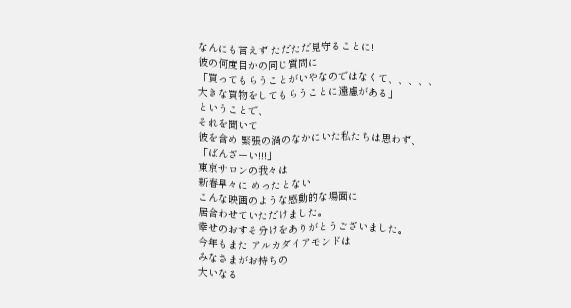なんにも言えず ただただ見守ることに!
彼の何度目かの同じ質問に
「買ってもらうことがいやなのではなくて、、、、、
大きな買物をしてもらうことに遠慮がある」
ということで、
それを聞いて
彼を含め 緊張の渦のなかにいた私たちは思わず、
「ばんざーい!!!」
東京サロンの我々は
新春早々に めったとない
こんな映画のような感動的な場面に
居合わせていただけました。
幸せのおすそ分けをありがとうございました。
今年もまた アルカダイアモンドは
みなさまがお持ちの
大いなる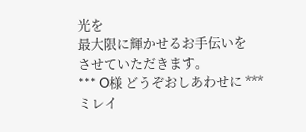光を
最大限に輝かせるお手伝いを
させていただきます。
*** O様 どうぞおしあわせに ***
ミレイ